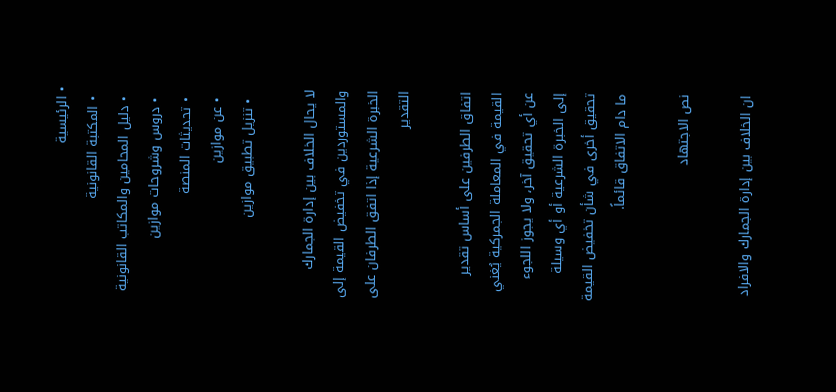• الرئيسية
  • المكتبة القانونية
  • دليل المحامين والمكاتب القانونية
  • دروس وشروحات موازين
  • تحديثات المنصة
  • عن موازين
  • تنزيل تطبيق موازين

لا يحال الخلاف بين إدارة الجمارك والمستوردين في تخفيض القيمة إلى الخبرة الشرعية إذا اتفق الطرفان على التقدير

اتفاق الطرفين على أساس تقدير القيمة في المعاملة الجمركية يُغني عن أي تحقيق آخر، ولا يجوز اللجوء إلى الخبرة الشرعية أو أي وسيلة تحقيق أخرى في شأن تخفيض القيمة ما دام الاتفاق قائماً.

نص الاجتهاد

ان الخلاف بين إدارة الجمارك والافراد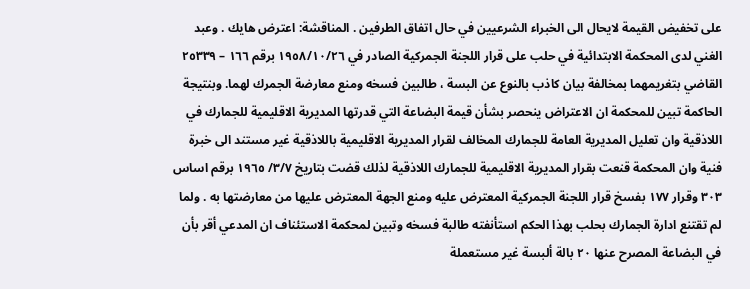على تخفيض القيمة لايحال الى الخبراء الشرعيين في حال اتفاق الطرفين . المناقشة: اعترض هايك . وعبد الغني لدى المحكمة الابتدائية في حلب على قرار اللجنة الجمركية الصادر في ١٩٥٨/١٠/٢٦ برقم ١٦٦ – ٢٥٣٣٩ القاضي بتغريمهما بمخالفة بيان كاذب بالنوع عن البسة ، طالبين فسخه ومنع معارضة الجمرك لهما. وبنتيجة الحاكمة تبين للمحكمة ان الاعتراض ينحصر بشأن قيمة البضاعة التي قدرتها المديرية الاقليمية للجمارك في اللاذقية وان تعليل المديرية العامة للجمارك المخالف لقرار المديرية الاقليمية باللاذقية غير مستند الى خبرة فنية وان المحكمة قنعت بقرار المديرية الاقليمية للجمارك اللاذقية لذلك قضت بتاريخ ٣/٧/ ١٩٦٥ برقم اساس ۳۰۳ وقرار ۱۷۷ بفسخ قرار اللجنة الجمركية المعترض عليه ومنع الجهة المعترض عليها من معارضتها به . ولما لم تقتنع ادارة الجمارك بحلب بهذا الحكم استأنفته طالبة فسخه وتبين لمحكمة الاستئناف ان المدعي أقر بأن في البضاعة المصرح عنها ۲۰ بالة ألبسة غير مستعملة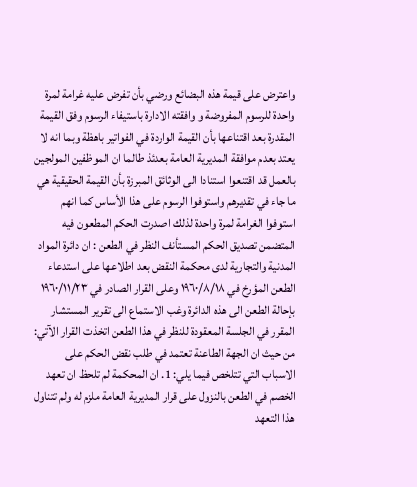واعترض على قيمة هذه البضائع ورضي بأن تفرض عليه غرامة لمرة واحدة للرسوم المفروضة و وافقته الادارة باستيفاء الرسوم وفق القيمة المقدرة بعد اقتناعها بأن القيمة الواردة في الفواتير باهظة وبما انه لا يعتد بعدم موافقة المديرية العامة بعدئذ طالما ان الموظفين المولجين بالعمل قد اقتنعوا استنادا الى الوثائق المبرزة بأن القيمة الحقيقية هي ما جاء في تقديرهم واستوفوا الرسوم على هذا الأساس كما انهم استوفوا الغرامة لمرة واحدة لذلك اصدرت الحكم المطعون فيه المتضمن تصديق الحكم المستأنف النظر في الطعن : ان دائرة المواد المدنية والتجارية لدى محكمة النقض بعد اطلاعها على استدعاء الطعن المؤرخ في ١٩٦٠/٨/١٨ وعلى القرار الصادر في ١٩٦٠/١١/٢٣ بإحالة الطعن الى هذه الدائرة وغب الاستماع الى تقرير المستشار المقرر في الجلسة المعقودة للنظر في هذا الطعن اتخذت القرار الآتي: من حيث ان الجهة الطاعنة تعتمد في طلب نقض الحكم على الاسباب التي تتلخص فيما يلي: 1. ان المحكمة لم تلحظ ان تعهد الخصم في الطعن بالنزول على قرار المديرية العامة ملزم له ولم تتناول هذا التعهد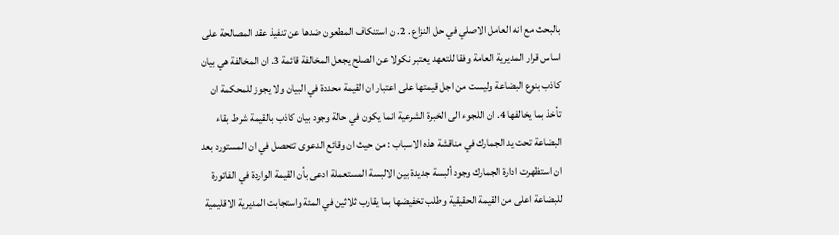بالبحث مع انه العامل الاصلي في حل النزاع . 2. ن استنكاف المطعون ضدها عن تنفيذ عقد المصالحة على اساس قرار المديرية العامة وفقا للتعهد يعتبر نكولا عن الصلح يجعل المخالفة قائمة 3. ان المخالفة هي بيان كاذب بنوع البضاعة وليست من اجل قيمتها على اعتبار ان القيمة محددة في البيان ولا يجوز للمحكمة ان تأخذ بما يخالفها 4. ان اللجوء الى الخبرة الشرعية انما يكون في حالة وجود بيان كاذب بالقيمة شرط بقاء البضاعة تحت يد الجمارك في مناقشة هذه الاسباب : من حيث ان وقائع الدعوى تتحصل في ان المستورد بعد ان استظهرت ادارة الجمارك وجود ألبسة جديدة بين الالبسة المستعملة ادعى بأن القيمة الواردة في الفاتورة للبضاعة اعلى من القيمة الحقيقية وطلب تخفيضها بما يقارب ثلاثين في المئة واستجابت المديرية الاقليمية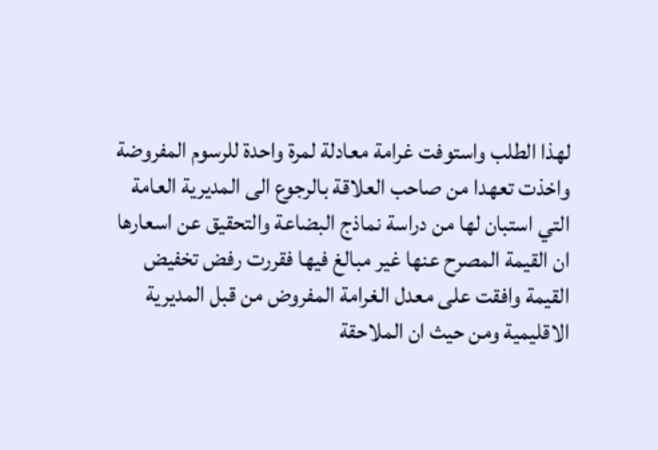لهذا الطلب واستوفت غرامة معادلة لمرة واحدة للرسوم المفروضة واخذت تعهدا من صاحب العلاقة بالرجوع الى المديرية العامة التي استبان لها من دراسة نماذج البضاعة والتحقيق عن اسعارها ان القيمة المصرح عنها غير مبالغ فيها فقررت رفض تخفيض القيمة وافقت على معدل الغرامة المفروض من قبل المديرية الاقليمية ومن حيث ان الملاحقة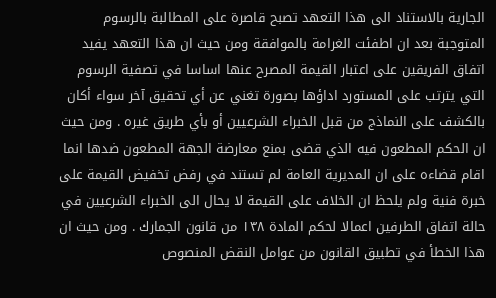الجارية بالاستناد الى هذا التعهد تصبح قاصرة على المطالبة بالرسوم المتوجبة بعد ان اطفئت الغرامة بالموافقة ومن حيث ان هذا التعهد يفيد اتفاق الفريقين على اعتبار القيمة المصرح عنها اساسا في تصفية الرسوم التي يترتب على المستورد اداؤها بصورة تغني عن أي تحقيق آخر سواء أكان بالكشف على النماذج من قبل الخبراء الشرعيين أو بأي طريق غيره . ومن حيث ان الحكم المطعون فيه الذي قضى بمنع معارضة الجهة المطعون ضدها انما اقام قضاءه على ان المديرية العامة لم تستند في رفض تخفيض القيمة على خبرة فنية ولم يلحظ ان الخلاف على القيمة لا يحال الى الخبراء الشرعيين في حالة اتفاق الطرفين اعمالا لحكم المادة ۱۳۸ من قانون الجمارك . ومن حيث ان هذا الخطأ في تطبيق القانون من عوامل النقض المنصوص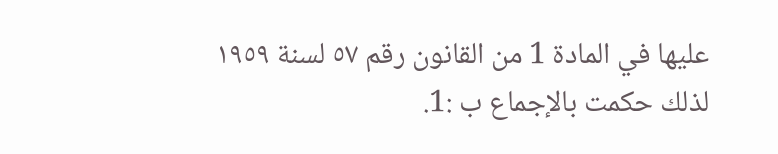عليها في المادة 1 من القانون رقم ٥٧ لسنة ١٩٥٩ لذلك حكمت بالإجماع ب :1.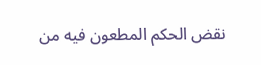نقض الحكم المطعون فيه من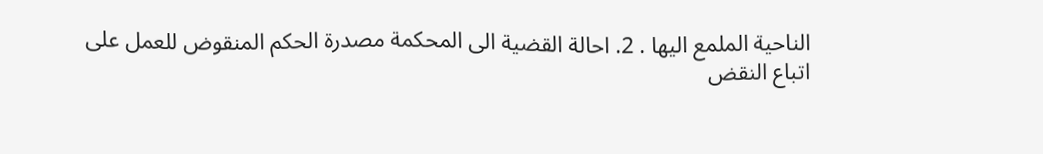الناحية الملمع اليها . 2. احالة القضية الى المحكمة مصدرة الحكم المنقوض للعمل على اتباع النقض